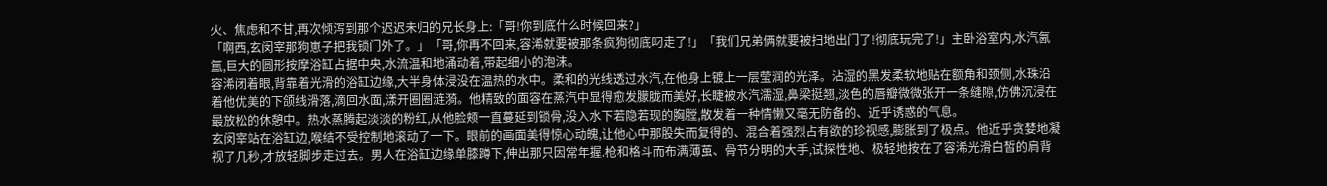火、焦虑和不甘,再次倾泻到那个迟迟未归的兄长身上:「哥!你到底什么时候回来?」
「啊西,玄闵宰那狗崽子把我锁门外了。」「哥,你再不回来,容浠就要被那条疯狗彻底叼走了!」「我们兄弟俩就要被扫地出门了!彻底玩完了!」主卧浴室内,水汽氤氲,巨大的圆形按摩浴缸占据中央,水流温和地涌动着,带起细小的泡沫。
容浠闭着眼,背靠着光滑的浴缸边缘,大半身体浸没在温热的水中。柔和的光线透过水汽,在他身上镀上一层莹润的光泽。沾湿的黑发柔软地贴在额角和颈侧,水珠沿着他优美的下颌线滑落,滴回水面,漾开圈圈涟漪。他精致的面容在蒸汽中显得愈发朦胧而美好,长睫被水汽濡湿,鼻梁挺翘,淡色的唇瓣微微张开一条缝隙,仿佛沉浸在最放松的休憩中。热水蒸腾起淡淡的粉红,从他脸颊一直蔓延到锁骨,没入水下若隐若现的胸膛,散发着一种情懒又毫无防备的、近乎诱惑的气息。
玄闵宰站在浴缸边,喉结不受控制地滚动了一下。眼前的画面美得惊心动魄,让他心中那股失而复得的、混合着强烈占有欲的珍视感,膨胀到了极点。他近乎贪婪地凝视了几秒,才放轻脚步走过去。男人在浴缸边缘单膝蹲下,伸出那只因常年握.枪和格斗而布满薄茧、骨节分明的大手,试探性地、极轻地按在了容浠光滑白皙的肩背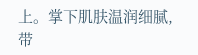上。掌下肌肤温润细腻,带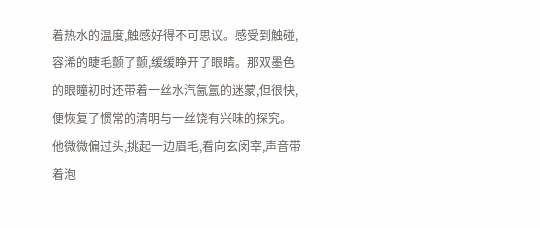着热水的温度,触感好得不可思议。感受到触碰,容浠的睫毛颤了颤,缓缓睁开了眼睛。那双墨色的眼瞳初时还带着一丝水汽氤氲的迷蒙,但很快,便恢复了惯常的清明与一丝饶有兴味的探究。
他微微偏过头,挑起一边眉毛,看向玄闵宰,声音带着泡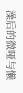澡后的微哑与懒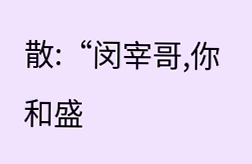散:“闵宰哥,你和盛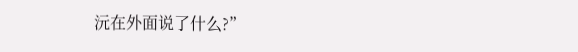沅在外面说了什么?”